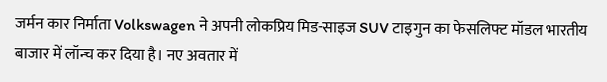जर्मन कार निर्माता Volkswagen ने अपनी लोकप्रिय मिड-साइज SUV टाइगुन का फेसलिफ्ट मॉडल भारतीय बाजार में लॉन्च कर दिया है। नए अवतार में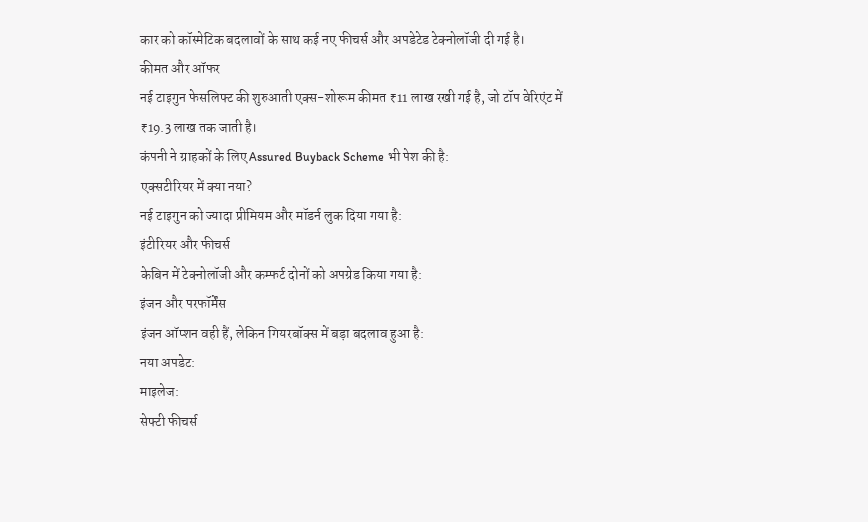कार को कॉस्मेटिक बदलावों के साथ कई नए फीचर्स और अपडेटेड टेक्नोलॉजी दी गई है।
कीमत और ऑफर
नई टाइगुन फेसलिफ्ट की शुरुआती एक्स-शोरूम कीमत ₹11 लाख रखी गई है, जो टॉप वेरिएंट में ₹19.3 लाख तक जाती है।
कंपनी ने ग्राहकों के लिए Assured Buyback Scheme भी पेश की है:
एक्सटीरियर में क्या नया?
नई टाइगुन को ज्यादा प्रीमियम और मॉडर्न लुक दिया गया है:
इंटीरियर और फीचर्स
केबिन में टेक्नोलॉजी और कम्फर्ट दोनों को अपग्रेड किया गया है:
इंजन और परफॉर्मेंस
इंजन ऑप्शन वही हैं, लेकिन गियरबॉक्स में बड़ा बदलाव हुआ है:
नया अपडेट:
माइलेज:
सेफ्टी फीचर्स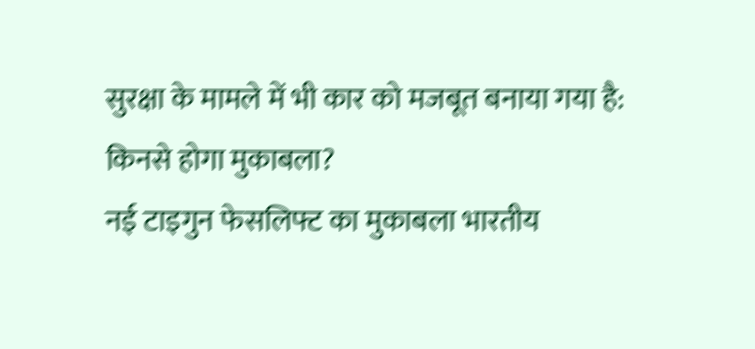सुरक्षा के मामले में भी कार को मजबूत बनाया गया है:
किनसे होगा मुकाबला?
नई टाइगुन फेसलिफ्ट का मुकाबला भारतीय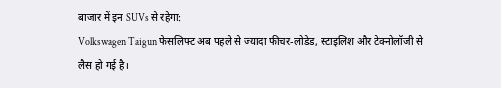बाजार में इन SUVs से रहेगा:
Volkswagen Taigun फेसलिफ्ट अब पहले से ज्यादा फीचर-लोडेड, स्टाइलिश और टेक्नोलॉजी से लैस हो गई है।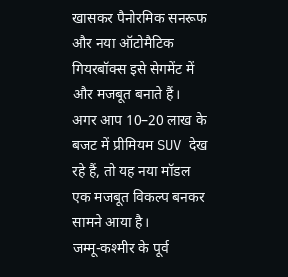खासकर पैनोरमिक सनरूफ और नया ऑटोमैटिक गियरबॉक्स इसे सेगमेंट में और मजबूत बनाते हैं।
अगर आप 10–20 लाख के बजट में प्रीमियम SUV देख रहे हैं, तो यह नया मॉडल एक मजबूत विकल्प बनकर सामने आया है।
जम्मू-कश्मीर के पूर्व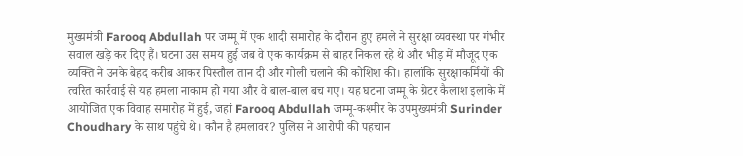मुख्यमंत्री Farooq Abdullah पर जम्मू में एक शादी समारोह के दौरान हुए हमले ने सुरक्षा व्यवस्था पर गंभीर सवाल खड़े कर दिए हैं। घटना उस समय हुई जब वे एक कार्यक्रम से बाहर निकल रहे थे और भीड़ में मौजूद एक व्यक्ति ने उनके बेहद करीब आकर पिस्तौल तान दी और गोली चलाने की कोशिश की। हालांकि सुरक्षाकर्मियों की त्वरित कार्रवाई से यह हमला नाकाम हो गया और वे बाल-बाल बच गए। यह घटना जम्मू के ग्रेटर कैलाश इलाके में आयोजित एक विवाह समारोह में हुई, जहां Farooq Abdullah जम्मू-कश्मीर के उपमुख्यमंत्री Surinder Choudhary के साथ पहुंचे थे। कौन है हमलावर? पुलिस ने आरोपी की पहचान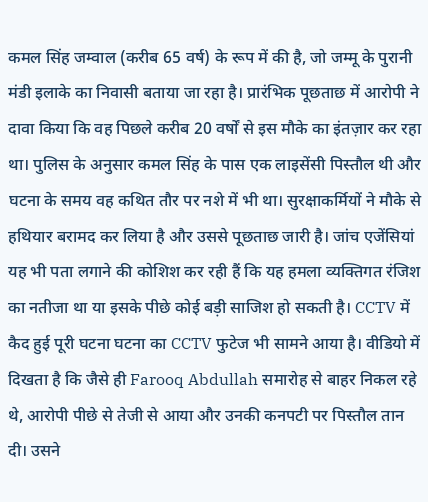कमल सिंह जम्वाल (करीब 65 वर्ष) के रूप में की है, जो जम्मू के पुरानी मंडी इलाके का निवासी बताया जा रहा है। प्रारंभिक पूछताछ में आरोपी ने दावा किया कि वह पिछले करीब 20 वर्षों से इस मौके का इंतज़ार कर रहा था। पुलिस के अनुसार कमल सिंह के पास एक लाइसेंसी पिस्तौल थी और घटना के समय वह कथित तौर पर नशे में भी था। सुरक्षाकर्मियों ने मौके से हथियार बरामद कर लिया है और उससे पूछताछ जारी है। जांच एजेंसियां यह भी पता लगाने की कोशिश कर रही हैं कि यह हमला व्यक्तिगत रंजिश का नतीजा था या इसके पीछे कोई बड़ी साजिश हो सकती है। CCTV में कैद हुई पूरी घटना घटना का CCTV फुटेज भी सामने आया है। वीडियो में दिखता है कि जैसे ही Farooq Abdullah समारोह से बाहर निकल रहे थे, आरोपी पीछे से तेजी से आया और उनकी कनपटी पर पिस्तौल तान दी। उसने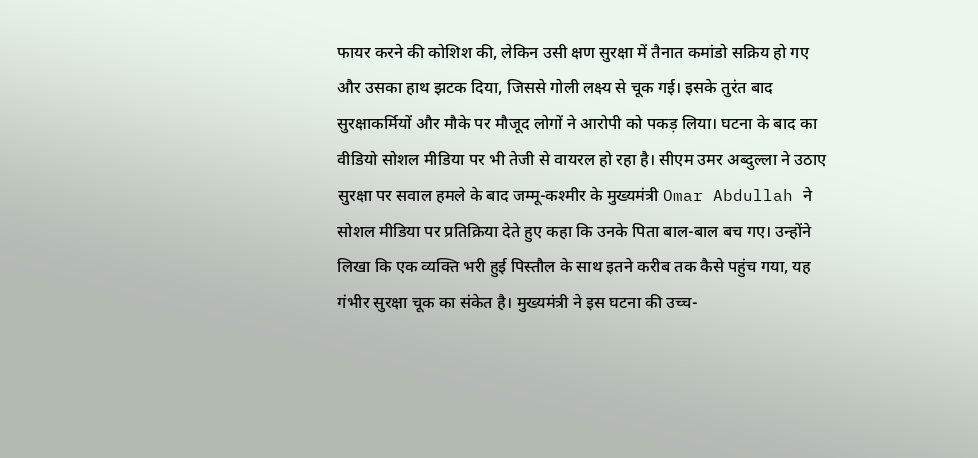फायर करने की कोशिश की, लेकिन उसी क्षण सुरक्षा में तैनात कमांडो सक्रिय हो गए और उसका हाथ झटक दिया, जिससे गोली लक्ष्य से चूक गई। इसके तुरंत बाद सुरक्षाकर्मियों और मौके पर मौजूद लोगों ने आरोपी को पकड़ लिया। घटना के बाद का वीडियो सोशल मीडिया पर भी तेजी से वायरल हो रहा है। सीएम उमर अब्दुल्ला ने उठाए सुरक्षा पर सवाल हमले के बाद जम्मू-कश्मीर के मुख्यमंत्री Omar Abdullah ने सोशल मीडिया पर प्रतिक्रिया देते हुए कहा कि उनके पिता बाल-बाल बच गए। उन्होंने लिखा कि एक व्यक्ति भरी हुई पिस्तौल के साथ इतने करीब तक कैसे पहुंच गया, यह गंभीर सुरक्षा चूक का संकेत है। मुख्यमंत्री ने इस घटना की उच्च-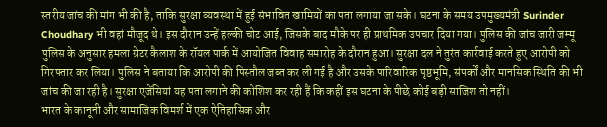स्तरीय जांच की मांग भी की है, ताकि सुरक्षा व्यवस्था में हुई संभावित खामियों का पता लगाया जा सके। घटना के समय उपमुख्यमंत्री Surinder Choudhary भी वहां मौजूद थे। इस दौरान उन्हें हल्की चोट आई, जिसके बाद मौके पर ही प्राथमिक उपचार दिया गया। पुलिस की जांच जारी जम्मू पुलिस के अनुसार हमला ग्रेटर कैलाश के रॉयल पार्क में आयोजित विवाह समारोह के दौरान हुआ। सुरक्षा दल ने तुरंत कार्रवाई करते हुए आरोपी को गिरफ्तार कर लिया। पुलिस ने बताया कि आरोपी की पिस्तौल जब्त कर ली गई है और उसके पारिवारिक पृष्ठभूमि, संपर्कों और मानसिक स्थिति की भी जांच की जा रही है। सुरक्षा एजेंसियां यह पता लगाने की कोशिश कर रही हैं कि कहीं इस घटना के पीछे कोई बड़ी साजिश तो नहीं।
भारत के कानूनी और सामाजिक विमर्श में एक ऐतिहासिक और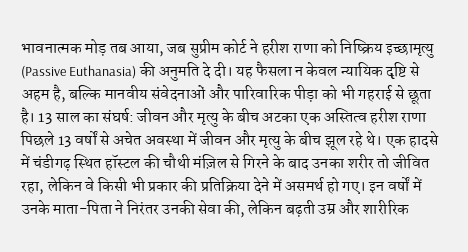भावनात्मक मोड़ तब आया, जब सुप्रीम कोर्ट ने हरीश राणा को निष्क्रिय इच्छामृत्यु (Passive Euthanasia) की अनुमति दे दी। यह फैसला न केवल न्यायिक दृष्टि से अहम है, बल्कि मानवीय संवेदनाओं और पारिवारिक पीड़ा को भी गहराई से छूता है। 13 साल का संघर्ष: जीवन और मृत्यु के बीच अटका एक अस्तित्व हरीश राणा पिछले 13 वर्षों से अचेत अवस्था में जीवन और मृत्यु के बीच झूल रहे थे। एक हादसे में चंडीगढ़ स्थित हॉस्टल की चौथी मंज़िल से गिरने के बाद उनका शरीर तो जीवित रहा, लेकिन वे किसी भी प्रकार की प्रतिक्रिया देने में असमर्थ हो गए। इन वर्षों में उनके माता-पिता ने निरंतर उनकी सेवा की, लेकिन बढ़ती उम्र और शारीरिक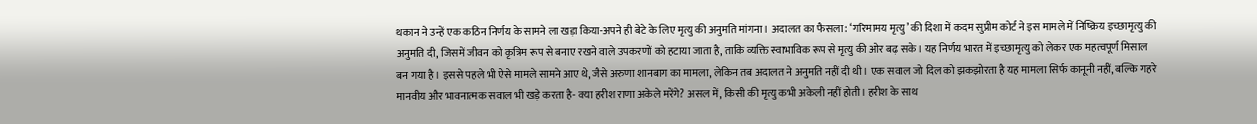थकान ने उन्हें एक कठिन निर्णय के सामने ला खड़ा किया-अपने ही बेटे के लिए मृत्यु की अनुमति मांगना। अदालत का फैसला: ‘गरिमामय मृत्यु’ की दिशा में कदम सुप्रीम कोर्ट ने इस मामले में निष्क्रिय इच्छामृत्यु की अनुमति दी, जिसमें जीवन को कृत्रिम रूप से बनाए रखने वाले उपकरणों को हटाया जाता है, ताकि व्यक्ति स्वाभाविक रूप से मृत्यु की ओर बढ़ सके। यह निर्णय भारत में इच्छामृत्यु को लेकर एक महत्वपूर्ण मिसाल बन गया है। इससे पहले भी ऐसे मामले सामने आए थे, जैसे अरुणा शानबाग का मामला, लेकिन तब अदालत ने अनुमति नहीं दी थी। एक सवाल जो दिल को झकझोरता है यह मामला सिर्फ कानूनी नहीं, बल्कि गहरे मानवीय और भावनात्मक सवाल भी खड़े करता है- क्या हरीश राणा अकेले मरेंगे? असल में, किसी की मृत्यु कभी अकेली नहीं होती। हरीश के साथ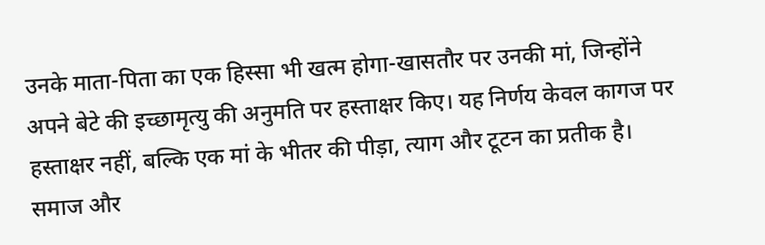उनके माता-पिता का एक हिस्सा भी खत्म होगा-खासतौर पर उनकी मां, जिन्होंने अपने बेटे की इच्छामृत्यु की अनुमति पर हस्ताक्षर किए। यह निर्णय केवल कागज पर हस्ताक्षर नहीं, बल्कि एक मां के भीतर की पीड़ा, त्याग और टूटन का प्रतीक है। समाज और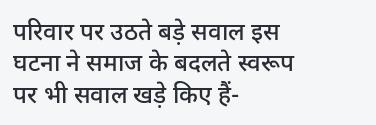परिवार पर उठते बड़े सवाल इस घटना ने समाज के बदलते स्वरूप पर भी सवाल खड़े किए हैं-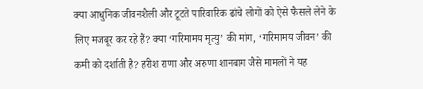क्या आधुनिक जीवनशैली और टूटते पारिवारिक ढांचे लोगों को ऐसे फैसले लेने के लिए मजबूर कर रहे हैं? क्या ‘गरिमामय मृत्यु’ की मांग, ‘गरिमामय जीवन’ की कमी को दर्शाती है? हरीश राणा और अरुणा शानबाग जैसे मामलों ने यह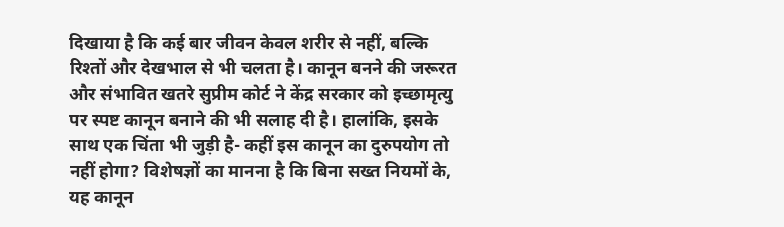दिखाया है कि कई बार जीवन केवल शरीर से नहीं, बल्कि रिश्तों और देखभाल से भी चलता है। कानून बनने की जरूरत और संभावित खतरे सुप्रीम कोर्ट ने केंद्र सरकार को इच्छामृत्यु पर स्पष्ट कानून बनाने की भी सलाह दी है। हालांकि, इसके साथ एक चिंता भी जुड़ी है- कहीं इस कानून का दुरुपयोग तो नहीं होगा? विशेषज्ञों का मानना है कि बिना सख्त नियमों के, यह कानून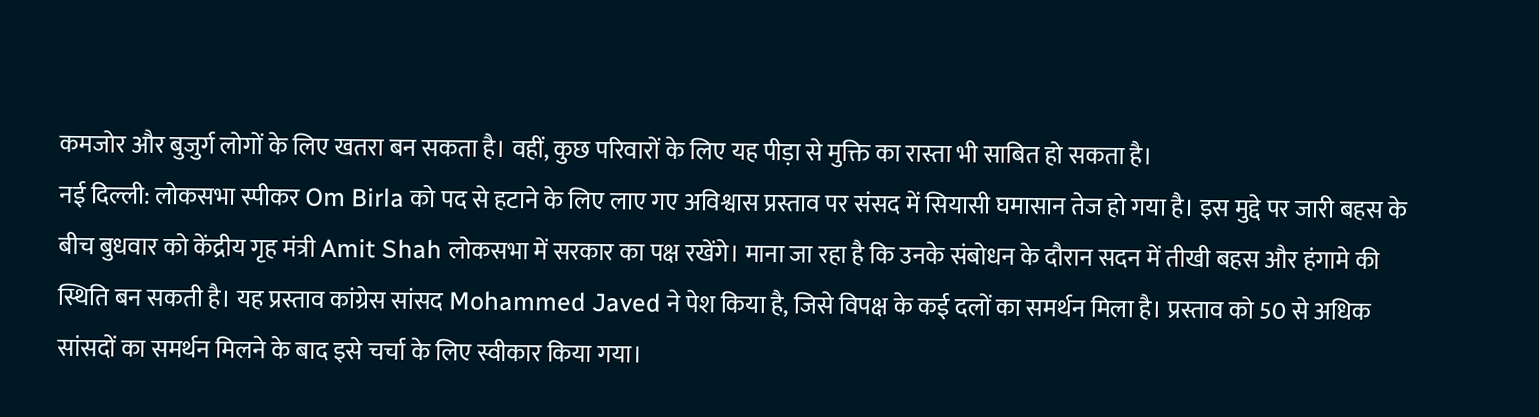कमजोर और बुजुर्ग लोगों के लिए खतरा बन सकता है। वहीं, कुछ परिवारों के लिए यह पीड़ा से मुक्ति का रास्ता भी साबित हो सकता है।
नई दिल्ली: लोकसभा स्पीकर Om Birla को पद से हटाने के लिए लाए गए अविश्वास प्रस्ताव पर संसद में सियासी घमासान तेज हो गया है। इस मुद्दे पर जारी बहस के बीच बुधवार को केंद्रीय गृह मंत्री Amit Shah लोकसभा में सरकार का पक्ष रखेंगे। माना जा रहा है कि उनके संबोधन के दौरान सदन में तीखी बहस और हंगामे की स्थिति बन सकती है। यह प्रस्ताव कांग्रेस सांसद Mohammed Javed ने पेश किया है, जिसे विपक्ष के कई दलों का समर्थन मिला है। प्रस्ताव को 50 से अधिक सांसदों का समर्थन मिलने के बाद इसे चर्चा के लिए स्वीकार किया गया।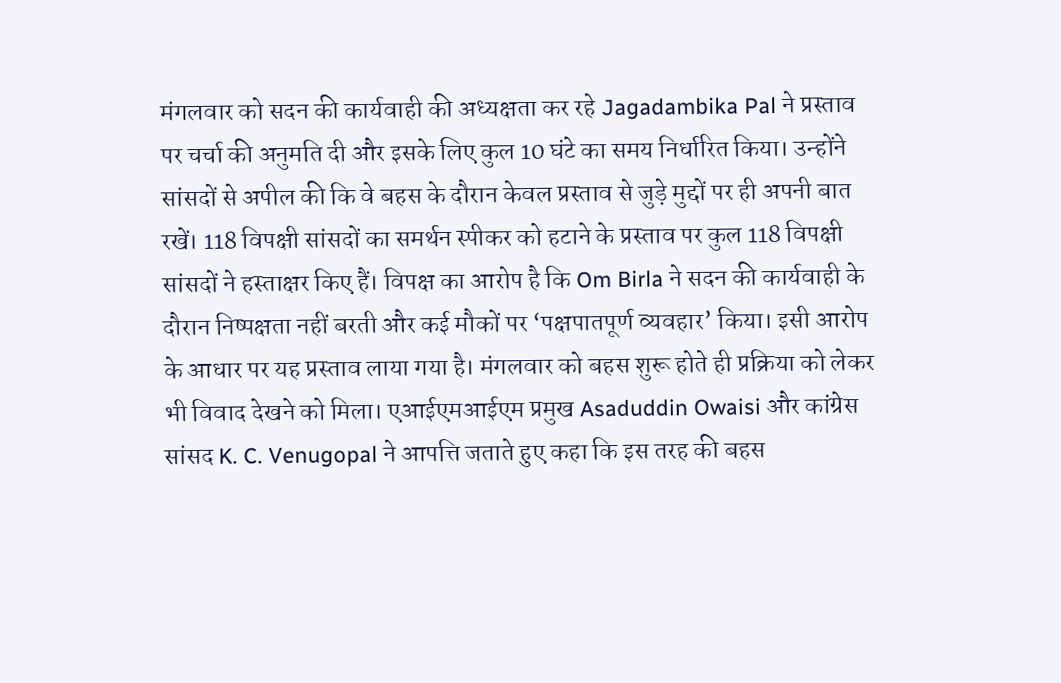मंगलवार को सदन की कार्यवाही की अध्यक्षता कर रहे Jagadambika Pal ने प्रस्ताव पर चर्चा की अनुमति दी और इसके लिए कुल 10 घंटे का समय निर्धारित किया। उन्होंने सांसदों से अपील की कि वे बहस के दौरान केवल प्रस्ताव से जुड़े मुद्दों पर ही अपनी बात रखें। 118 विपक्षी सांसदों का समर्थन स्पीकर को हटाने के प्रस्ताव पर कुल 118 विपक्षी सांसदों ने हस्ताक्षर किए हैं। विपक्ष का आरोप है कि Om Birla ने सदन की कार्यवाही के दौरान निष्पक्षता नहीं बरती और कई मौकों पर ‘पक्षपातपूर्ण व्यवहार’ किया। इसी आरोप के आधार पर यह प्रस्ताव लाया गया है। मंगलवार को बहस शुरू होते ही प्रक्रिया को लेकर भी विवाद देखने को मिला। एआईएमआईएम प्रमुख Asaduddin Owaisi और कांग्रेस सांसद K. C. Venugopal ने आपत्ति जताते हुए कहा कि इस तरह की बहस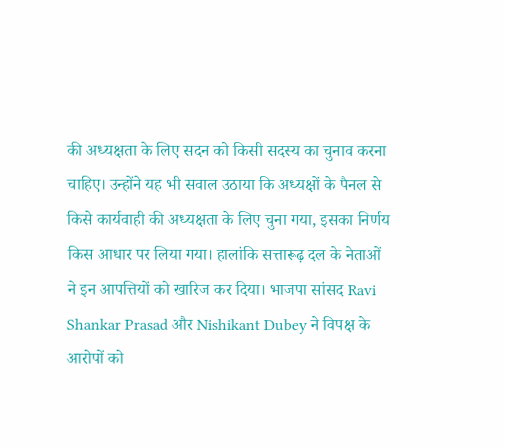की अध्यक्षता के लिए सदन को किसी सदस्य का चुनाव करना चाहिए। उन्होंने यह भी सवाल उठाया कि अध्यक्षों के पैनल से किसे कार्यवाही की अध्यक्षता के लिए चुना गया, इसका निर्णय किस आधार पर लिया गया। हालांकि सत्तारूढ़ दल के नेताओं ने इन आपत्तियों को खारिज कर दिया। भाजपा सांसद Ravi Shankar Prasad और Nishikant Dubey ने विपक्ष के आरोपों को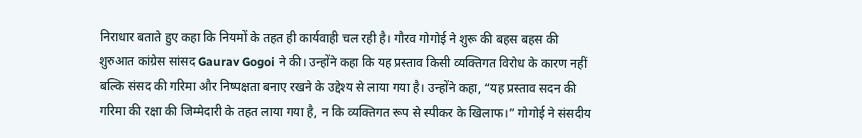निराधार बताते हुए कहा कि नियमों के तहत ही कार्यवाही चल रही है। गौरव गोगोई ने शुरू की बहस बहस की शुरुआत कांग्रेस सांसद Gaurav Gogoi ने की। उन्होंने कहा कि यह प्रस्ताव किसी व्यक्तिगत विरोध के कारण नहीं बल्कि संसद की गरिमा और निष्पक्षता बनाए रखने के उद्देश्य से लाया गया है। उन्होंने कहा, “यह प्रस्ताव सदन की गरिमा की रक्षा की जिम्मेदारी के तहत लाया गया है, न कि व्यक्तिगत रूप से स्पीकर के खिलाफ।” गोगोई ने संसदीय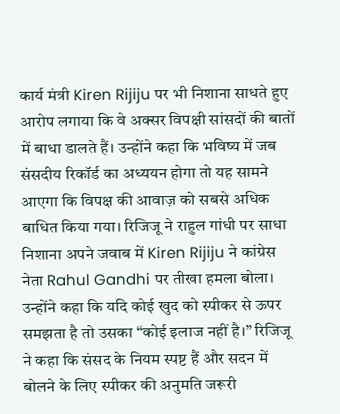कार्य मंत्री Kiren Rijiju पर भी निशाना साधते हुए आरोप लगाया कि वे अक्सर विपक्षी सांसदों की बातों में बाधा डालते हैं। उन्होंने कहा कि भविष्य में जब संसदीय रिकॉर्ड का अध्ययन होगा तो यह सामने आएगा कि विपक्ष की आवाज़ को सबसे अधिक बाधित किया गया। रिजिजू ने राहुल गांधी पर साधा निशाना अपने जवाब में Kiren Rijiju ने कांग्रेस नेता Rahul Gandhi पर तीखा हमला बोला। उन्होंने कहा कि यदि कोई खुद को स्पीकर से ऊपर समझता है तो उसका “कोई इलाज नहीं है।” रिजिजू ने कहा कि संसद के नियम स्पष्ट हैं और सदन में बोलने के लिए स्पीकर की अनुमति जरूरी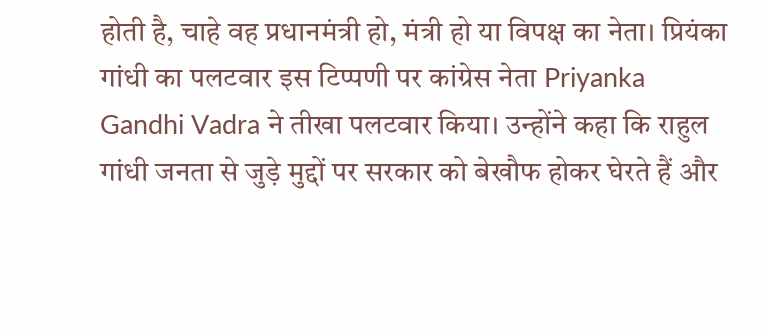होती है, चाहे वह प्रधानमंत्री हो, मंत्री हो या विपक्ष का नेता। प्रियंका गांधी का पलटवार इस टिप्पणी पर कांग्रेस नेता Priyanka Gandhi Vadra ने तीखा पलटवार किया। उन्होंने कहा कि राहुल गांधी जनता से जुड़े मुद्दों पर सरकार को बेखौफ होकर घेरते हैं और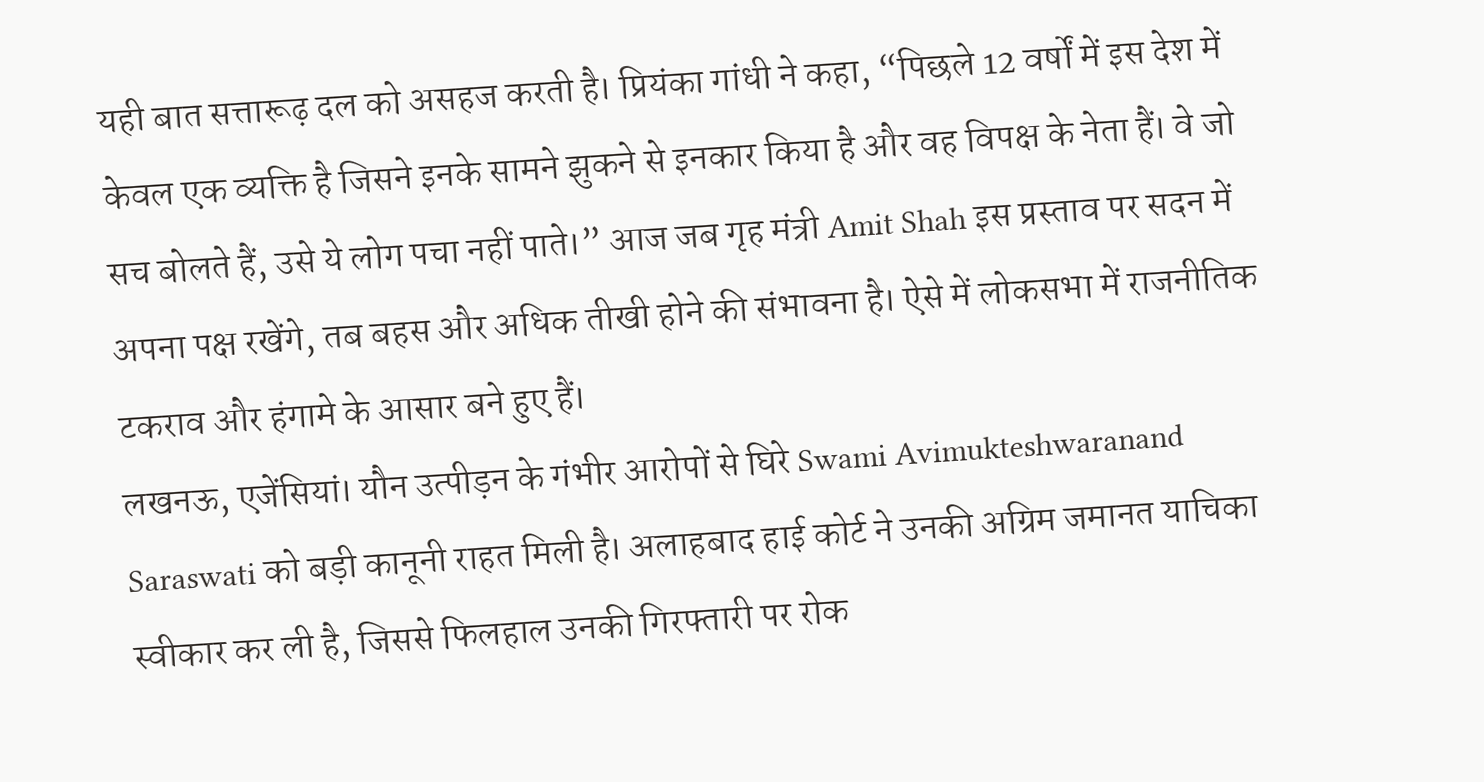यही बात सत्तारूढ़ दल को असहज करती है। प्रियंका गांधी ने कहा, “पिछले 12 वर्षों में इस देश में केवल एक व्यक्ति है जिसने इनके सामने झुकने से इनकार किया है और वह विपक्ष के नेता हैं। वे जो सच बोलते हैं, उसे ये लोग पचा नहीं पाते।” आज जब गृह मंत्री Amit Shah इस प्रस्ताव पर सदन में अपना पक्ष रखेंगे, तब बहस और अधिक तीखी होने की संभावना है। ऐसे में लोकसभा में राजनीतिक टकराव और हंगामे के आसार बने हुए हैं।
लखनऊ, एजेंसियां। यौन उत्पीड़न के गंभीर आरोपों से घिरे Swami Avimukteshwaranand Saraswati को बड़ी कानूनी राहत मिली है। अलाहबाद हाई कोर्ट ने उनकी अग्रिम जमानत याचिका स्वीकार कर ली है, जिससे फिलहाल उनकी गिरफ्तारी पर रोक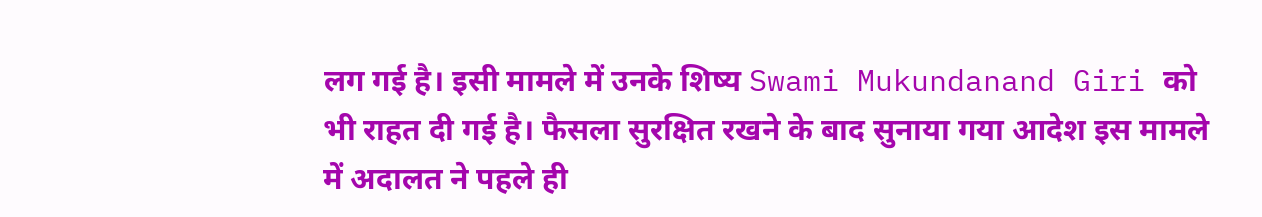लग गई है। इसी मामले में उनके शिष्य Swami Mukundanand Giri को भी राहत दी गई है। फैसला सुरक्षित रखने के बाद सुनाया गया आदेश इस मामले में अदालत ने पहले ही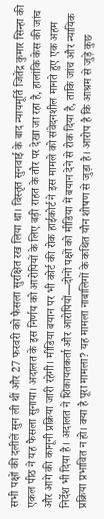सभी पक्षों की दलीलें सुन ली थीं और 27 फरवरी को फैसला सुरक्षित रख लिया था। विस्तृत सुनवाई के बाद न्यायमूर्ति जितेंद्र कुमार सिन्हा की एकल पीठ ने यह फैसला सुनाया। अदालत के इस निर्णय को आरोपियों के लिए बड़ी राहत के तौर पर देखा जा रहा है, हालांकि केस की जांच और आगे की कानूनी प्रक्रिया जारी रहेगी। मीडिया बयान पर भी कोर्ट की रोक हाईकोर्ट ने इस मामले को संवेदनशील मानते हुए एक अहम निर्देश भी दिया है। अदालत ने शिकायतकर्ता और आरोपियों—दोनों पक्षों को मीडिया में बयान देने से रोक दिया है, ताकि जांच और न्यायिक प्रक्रिया प्रभावित न हो। क्या है पूरा मामला? यह मामला नाबालिगों के कथित यौन शोषण से जुड़ा है। आरोप है कि आश्रम से जुड़े कुछ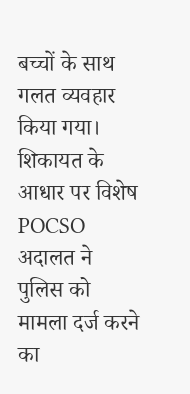बच्चों के साथ गलत व्यवहार किया गया। शिकायत के आधार पर विशेष POCSO अदालत ने पुलिस को मामला दर्ज करने का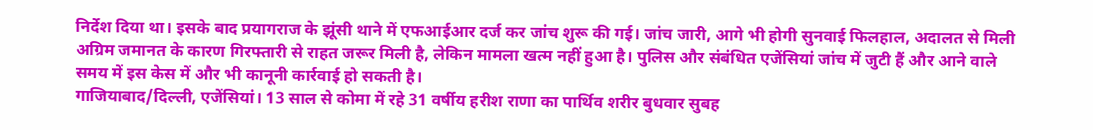निर्देश दिया था। इसके बाद प्रयागराज के झूंसी थाने में एफआईआर दर्ज कर जांच शुरू की गई। जांच जारी, आगे भी होगी सुनवाई फिलहाल, अदालत से मिली अग्रिम जमानत के कारण गिरफ्तारी से राहत जरूर मिली है, लेकिन मामला खत्म नहीं हुआ है। पुलिस और संबंधित एजेंसियां जांच में जुटी हैं और आने वाले समय में इस केस में और भी कानूनी कार्रवाई हो सकती है।
गाजियाबाद/दिल्ली, एजेंसियां। 13 साल से कोमा में रहे 31 वर्षीय हरीश राणा का पार्थिव शरीर बुधवार सुबह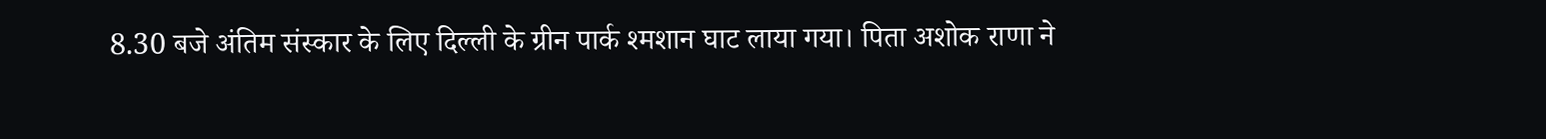8.30 बजे अंतिम संस्कार के लिए दिल्ली के ग्रीन पार्क श्मशान घाट लाया गया। पिता अशोक राणा ने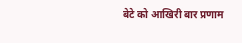बेटे को आखिरी बार प्रणाम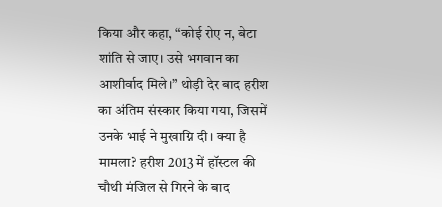किया और कहा, “कोई रोए न, बेटा शांति से जाए। उसे भगवान का आशीर्वाद मिले।” थोड़ी देर बाद हरीश का अंतिम संस्कार किया गया, जिसमें उनके भाई ने मुखाग्नि दी। क्या है मामला? हरीश 2013 में हॉस्टल की चौथी मंजिल से गिरने के बाद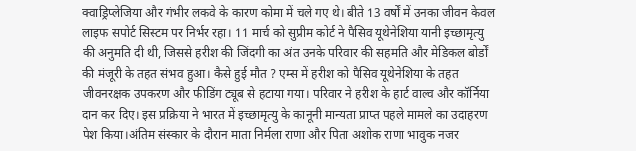क्वाड्रिप्लेजिया और गंभीर लकवे के कारण कोमा में चले गए थे। बीते 13 वर्षों में उनका जीवन केवल लाइफ सपोर्ट सिस्टम पर निर्भर रहा। 11 मार्च को सुप्रीम कोर्ट ने पैसिव यूथेनेशिया यानी इच्छामृत्यु की अनुमति दी थी, जिससे हरीश की जिंदगी का अंत उनके परिवार की सहमति और मेडिकल बोर्डों की मंजूरी के तहत संभव हुआ। कैसे हुई मौत ? एम्स में हरीश को पैसिव यूथेनेशिया के तहत जीवनरक्षक उपकरण और फीडिंग ट्यूब से हटाया गया। परिवार ने हरीश के हार्ट वाल्व और कॉर्निया दान कर दिए। इस प्रक्रिया ने भारत में इच्छामृत्यु के कानूनी मान्यता प्राप्त पहले मामले का उदाहरण पेश किया।अंतिम संस्कार के दौरान माता निर्मला राणा और पिता अशोक राणा भावुक नजर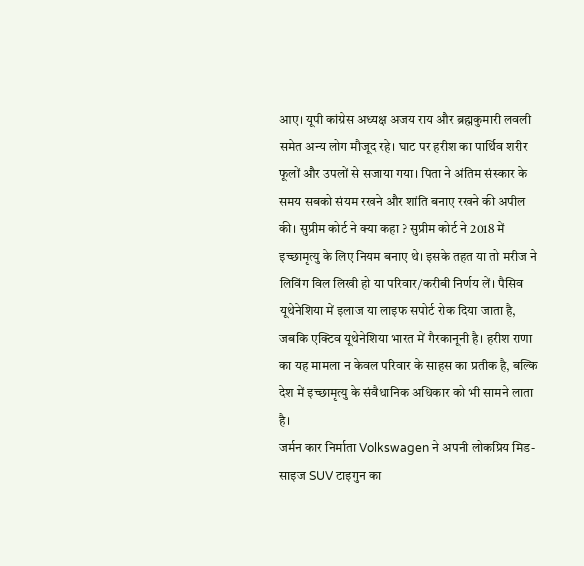आए। यूपी कांग्रेस अध्यक्ष अजय राय और ब्रह्मकुमारी लवली समेत अन्य लोग मौजूद रहे। घाट पर हरीश का पार्थिव शरीर फूलों और उपलों से सजाया गया। पिता ने अंतिम संस्कार के समय सबको संयम रखने और शांति बनाए रखने की अपील की। सुप्रीम कोर्ट ने क्या कहा ? सुप्रीम कोर्ट ने 2018 में इच्छामृत्यु के लिए नियम बनाए थे। इसके तहत या तो मरीज ने लिविंग विल लिखी हो या परिवार/करीबी निर्णय लें। पैसिव यूथेनेशिया में इलाज या लाइफ सपोर्ट रोक दिया जाता है, जबकि एक्टिव यूथेनेशिया भारत में गैरकानूनी है। हरीश राणा का यह मामला न केवल परिवार के साहस का प्रतीक है, बल्कि देश में इच्छामृत्यु के संवैधानिक अधिकार को भी सामने लाता है।
जर्मन कार निर्माता Volkswagen ने अपनी लोकप्रिय मिड-साइज SUV टाइगुन का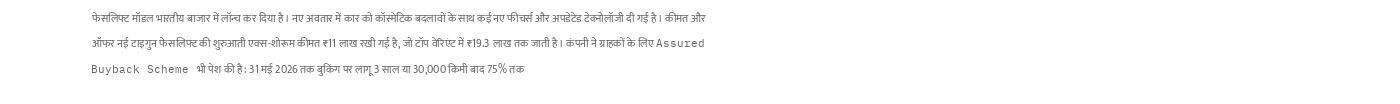फेसलिफ्ट मॉडल भारतीय बाजार में लॉन्च कर दिया है। नए अवतार में कार को कॉस्मेटिक बदलावों के साथ कई नए फीचर्स और अपडेटेड टेक्नोलॉजी दी गई है। कीमत और ऑफर नई टाइगुन फेसलिफ्ट की शुरुआती एक्स-शोरूम कीमत ₹11 लाख रखी गई है, जो टॉप वेरिएंट में ₹19.3 लाख तक जाती है। कंपनी ने ग्राहकों के लिए Assured Buyback Scheme भी पेश की है: 31 मई 2026 तक बुकिंग पर लागू 3 साल या 30,000 किमी बाद 75% तक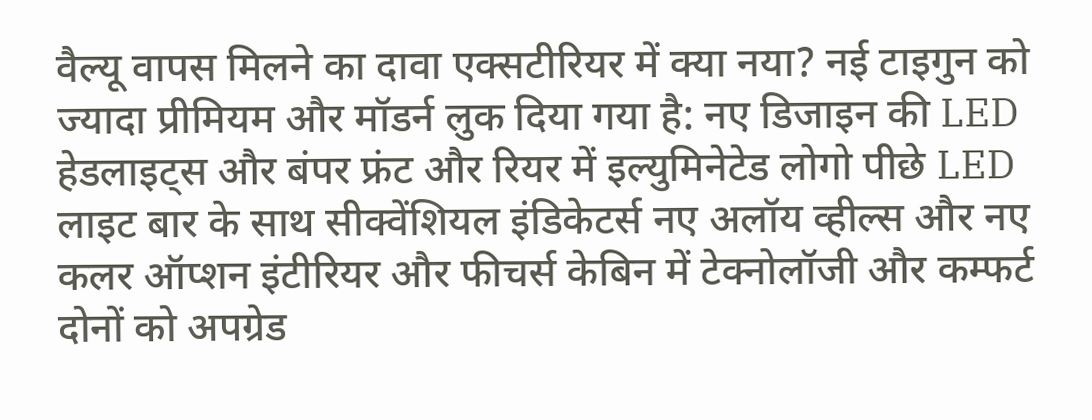वैल्यू वापस मिलने का दावा एक्सटीरियर में क्या नया? नई टाइगुन को ज्यादा प्रीमियम और मॉडर्न लुक दिया गया है: नए डिजाइन की LED हेडलाइट्स और बंपर फ्रंट और रियर में इल्युमिनेटेड लोगो पीछे LED लाइट बार के साथ सीक्वेंशियल इंडिकेटर्स नए अलॉय व्हील्स और नए कलर ऑप्शन इंटीरियर और फीचर्स केबिन में टेक्नोलॉजी और कम्फर्ट दोनों को अपग्रेड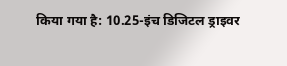किया गया है: 10.25-इंच डिजिटल ड्राइवर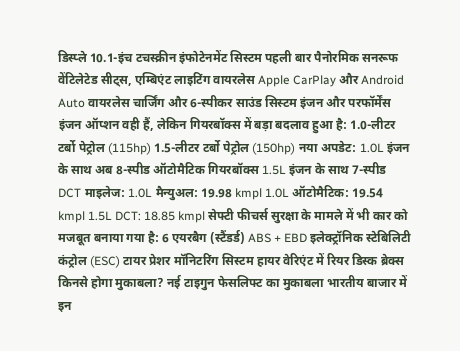डिस्प्ले 10.1-इंच टचस्क्रीन इंफोटेनमेंट सिस्टम पहली बार पैनोरमिक सनरूफ वेंटिलेटेड सीट्स, एम्बिएंट लाइटिंग वायरलेस Apple CarPlay और Android Auto वायरलेस चार्जिंग और 6-स्पीकर साउंड सिस्टम इंजन और परफॉर्मेंस इंजन ऑप्शन वही हैं, लेकिन गियरबॉक्स में बड़ा बदलाव हुआ है: 1.0-लीटर टर्बो पेट्रोल (115hp) 1.5-लीटर टर्बो पेट्रोल (150hp) नया अपडेट: 1.0L इंजन के साथ अब 8-स्पीड ऑटोमैटिक गियरबॉक्स 1.5L इंजन के साथ 7-स्पीड DCT माइलेज: 1.0L मैन्युअल: 19.98 kmpl 1.0L ऑटोमैटिक: 19.54 kmpl 1.5L DCT: 18.85 kmpl सेफ्टी फीचर्स सुरक्षा के मामले में भी कार को मजबूत बनाया गया है: 6 एयरबैग (स्टैंडर्ड) ABS + EBD इलेक्ट्रॉनिक स्टेबिलिटी कंट्रोल (ESC) टायर प्रेशर मॉनिटरिंग सिस्टम हायर वेरिएंट में रियर डिस्क ब्रेक्स किनसे होगा मुकाबला? नई टाइगुन फेसलिफ्ट का मुकाबला भारतीय बाजार में इन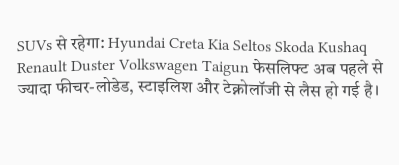SUVs से रहेगा: Hyundai Creta Kia Seltos Skoda Kushaq Renault Duster Volkswagen Taigun फेसलिफ्ट अब पहले से ज्यादा फीचर-लोडेड, स्टाइलिश और टेक्नोलॉजी से लैस हो गई है।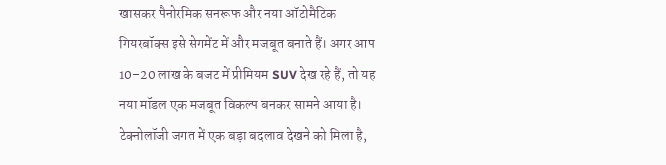खासकर पैनोरमिक सनरूफ और नया ऑटोमैटिक गियरबॉक्स इसे सेगमेंट में और मजबूत बनाते हैं। अगर आप 10–20 लाख के बजट में प्रीमियम SUV देख रहे हैं, तो यह नया मॉडल एक मजबूत विकल्प बनकर सामने आया है।
टेक्नोलॉजी जगत में एक बड़ा बदलाव देखने को मिला है,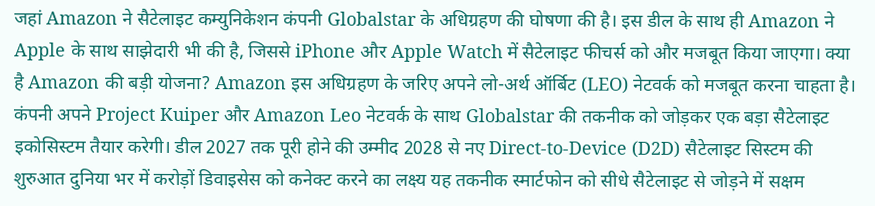जहां Amazon ने सैटेलाइट कम्युनिकेशन कंपनी Globalstar के अधिग्रहण की घोषणा की है। इस डील के साथ ही Amazon ने Apple के साथ साझेदारी भी की है, जिससे iPhone और Apple Watch में सैटेलाइट फीचर्स को और मजबूत किया जाएगा। क्या है Amazon की बड़ी योजना? Amazon इस अधिग्रहण के जरिए अपने लो-अर्थ ऑर्बिट (LEO) नेटवर्क को मजबूत करना चाहता है। कंपनी अपने Project Kuiper और Amazon Leo नेटवर्क के साथ Globalstar की तकनीक को जोड़कर एक बड़ा सैटेलाइट इकोसिस्टम तैयार करेगी। डील 2027 तक पूरी होने की उम्मीद 2028 से नए Direct-to-Device (D2D) सैटेलाइट सिस्टम की शुरुआत दुनिया भर में करोड़ों डिवाइसेस को कनेक्ट करने का लक्ष्य यह तकनीक स्मार्टफोन को सीधे सैटेलाइट से जोड़ने में सक्षम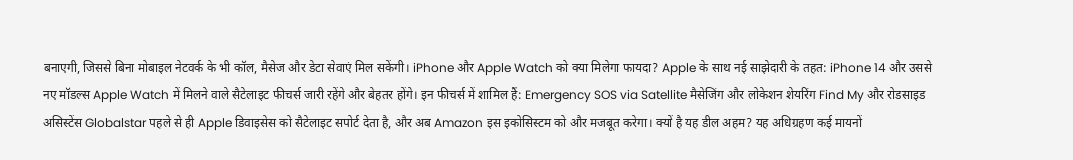बनाएगी, जिससे बिना मोबाइल नेटवर्क के भी कॉल, मैसेज और डेटा सेवाएं मिल सकेंगी। iPhone और Apple Watch को क्या मिलेगा फायदा? Apple के साथ नई साझेदारी के तहत: iPhone 14 और उससे नए मॉडल्स Apple Watch में मिलने वाले सैटेलाइट फीचर्स जारी रहेंगे और बेहतर होंगे। इन फीचर्स में शामिल हैं: Emergency SOS via Satellite मैसेजिंग और लोकेशन शेयरिंग Find My और रोडसाइड असिस्टेंस Globalstar पहले से ही Apple डिवाइसेस को सैटेलाइट सपोर्ट देता है, और अब Amazon इस इकोसिस्टम को और मजबूत करेगा। क्यों है यह डील अहम? यह अधिग्रहण कई मायनों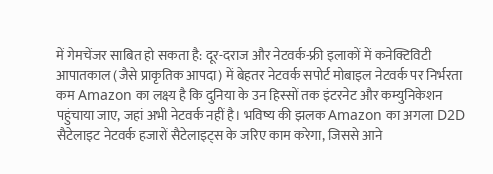में गेमचेंजर साबित हो सकता है: दूर-दराज और नेटवर्क-फ्री इलाकों में कनेक्टिविटी आपातकाल (जैसे प्राकृतिक आपदा) में बेहतर नेटवर्क सपोर्ट मोबाइल नेटवर्क पर निर्भरता कम Amazon का लक्ष्य है कि दुनिया के उन हिस्सों तक इंटरनेट और कम्युनिकेशन पहुंचाया जाए, जहां अभी नेटवर्क नहीं है। भविष्य की झलक Amazon का अगला D2D सैटेलाइट नेटवर्क हजारों सैटेलाइट्स के जरिए काम करेगा, जिससे आने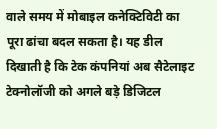वाले समय में मोबाइल कनेक्टिविटी का पूरा ढांचा बदल सकता है। यह डील दिखाती है कि टेक कंपनियां अब सैटेलाइट टेक्नोलॉजी को अगले बड़े डिजिटल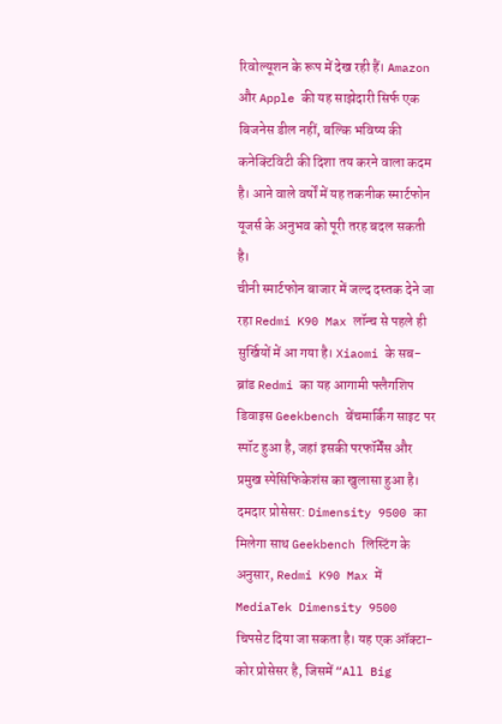रिवोल्यूशन के रूप में देख रही हैं। Amazon और Apple की यह साझेदारी सिर्फ एक बिजनेस डील नहीं, बल्कि भविष्य की कनेक्टिविटी की दिशा तय करने वाला कदम है। आने वाले वर्षों में यह तकनीक स्मार्टफोन यूजर्स के अनुभव को पूरी तरह बदल सकती है।
चीनी स्मार्टफोन बाजार में जल्द दस्तक देने जा रहा Redmi K90 Max लॉन्च से पहले ही सुर्खियों में आ गया है। Xiaomi के सब-ब्रांड Redmi का यह आगामी फ्लैगशिप डिवाइस Geekbench बेंचमार्किंग साइट पर स्पॉट हुआ है, जहां इसकी परफॉर्मेंस और प्रमुख स्पेसिफिकेशंस का खुलासा हुआ है। दमदार प्रोसेसर: Dimensity 9500 का मिलेगा साथ Geekbench लिस्टिंग के अनुसार, Redmi K90 Max में MediaTek Dimensity 9500 चिपसेट दिया जा सकता है। यह एक ऑक्टा-कोर प्रोसेसर है, जिसमें “All Big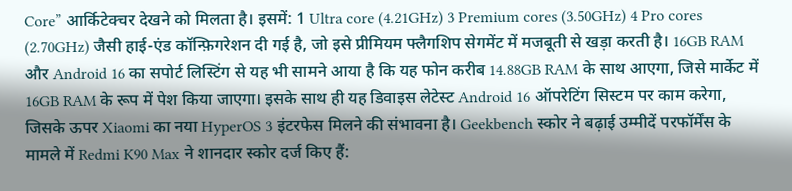Core” आर्किटेक्चर देखने को मिलता है। इसमें: 1 Ultra core (4.21GHz) 3 Premium cores (3.50GHz) 4 Pro cores (2.70GHz) जैसी हाई-एंड कॉन्फ़िगरेशन दी गई है, जो इसे प्रीमियम फ्लैगशिप सेगमेंट में मजबूती से खड़ा करती है। 16GB RAM और Android 16 का सपोर्ट लिस्टिंग से यह भी सामने आया है कि यह फोन करीब 14.88GB RAM के साथ आएगा, जिसे मार्केट में 16GB RAM के रूप में पेश किया जाएगा। इसके साथ ही यह डिवाइस लेटेस्ट Android 16 ऑपरेटिंग सिस्टम पर काम करेगा, जिसके ऊपर Xiaomi का नया HyperOS 3 इंटरफेस मिलने की संभावना है। Geekbench स्कोर ने बढ़ाई उम्मीदें परफॉर्मेंस के मामले में Redmi K90 Max ने शानदार स्कोर दर्ज किए हैं: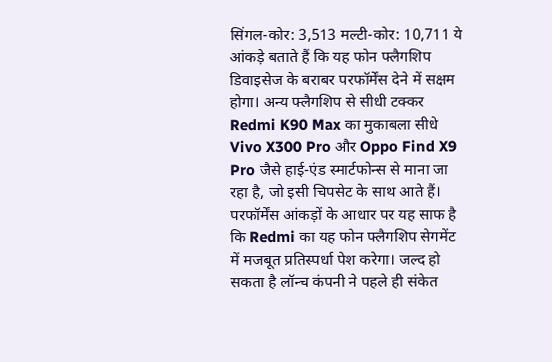सिंगल-कोर: 3,513 मल्टी-कोर: 10,711 ये आंकड़े बताते हैं कि यह फोन फ्लैगशिप डिवाइसेज के बराबर परफॉर्मेंस देने में सक्षम होगा। अन्य फ्लैगशिप से सीधी टक्कर Redmi K90 Max का मुकाबला सीधे Vivo X300 Pro और Oppo Find X9 Pro जैसे हाई-एंड स्मार्टफोन्स से माना जा रहा है, जो इसी चिपसेट के साथ आते हैं। परफॉर्मेंस आंकड़ों के आधार पर यह साफ है कि Redmi का यह फोन फ्लैगशिप सेगमेंट में मजबूत प्रतिस्पर्धा पेश करेगा। जल्द हो सकता है लॉन्च कंपनी ने पहले ही संकेत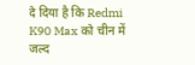दे दिया है कि Redmi K90 Max को चीन में जल्द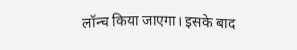लॉन्च किया जाएगा। इसके बाद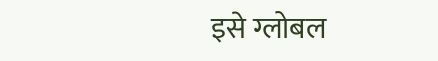इसे ग्लोबल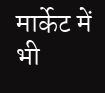मार्केट में भी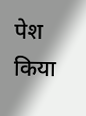पेश किया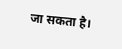जा सकता है।